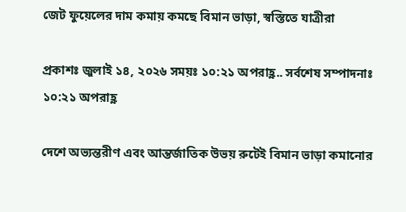জেট ফুয়েলের দাম কমায় কমছে বিমান ভাড়া, স্বস্তিতে যাত্রীরা

প্রকাশঃ জুলাই ১৪, ২০২৬ সময়ঃ ১০:২১ অপরাহ্ণ.. সর্বশেষ সম্পাদনাঃ ১০:২১ অপরাহ্ণ

দেশে অভ্যন্তরীণ এবং আন্তর্জাতিক উভয় রুটেই বিমান ভাড়া কমানোর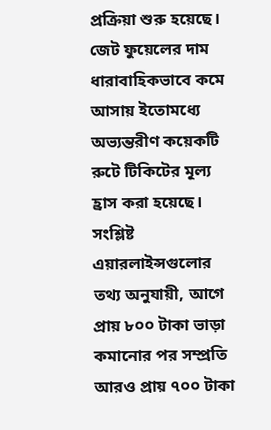প্রক্রিয়া শুরু হয়েছে। জেট ফুয়েলের দাম ধারাবাহিকভাবে কমে আসায় ইতোমধ্যে অভ্যন্তরীণ কয়েকটি রুটে টিকিটের মূল্য হ্রাস করা হয়েছে। সংশ্লিষ্ট এয়ারলাইন্সগুলোর তথ্য অনুযায়ী, আগে প্রায় ৮০০ টাকা ভাড়া কমানোর পর সম্প্রতি আরও প্রায় ৭০০ টাকা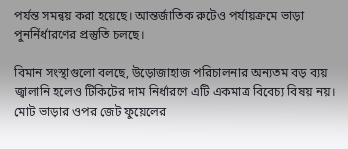পর্যন্ত সমন্বয় করা হয়েছে। আন্তর্জাতিক রুটেও পর্যায়ক্রমে ভাড়া পুনর্নির্ধারণের প্রস্তুতি চলছে।

বিমান সংস্থাগুলো বলছে, উড়োজাহাজ পরিচালনার অন্যতম বড় ব্যয় জ্বালানি হলেও টিকিটের দাম নির্ধারণে এটি একমাত্র বিবেচ্য বিষয় নয়। মোট ভাড়ার ওপর জেট ফুয়েলের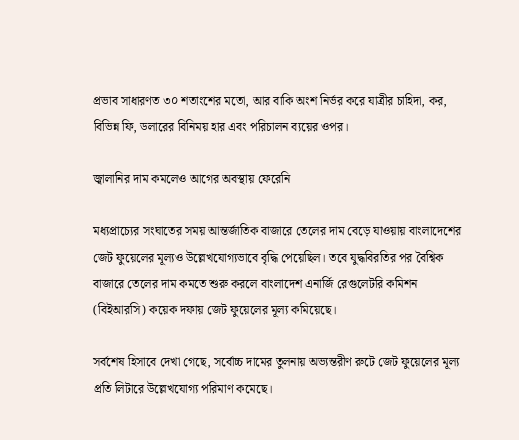প্রভাব সাধারণত ৩০ শতাংশের মতো, আর বাকি অংশ নির্ভর করে যাত্রীর চাহিদা, কর, বিভিন্ন ফি, ডলারের বিনিময় হার এবং পরিচালন ব্যয়ের ওপর।

জ্বালানির দাম কমলেও আগের অবস্থায় ফেরেনি

মধ্যপ্রাচ্যের সংঘাতের সময় আন্তর্জাতিক বাজারে তেলের দাম বেড়ে যাওয়ায় বাংলাদেশের জেট ফুয়েলের মূল্যও উল্লেখযোগ্যভাবে বৃদ্ধি পেয়েছিল। তবে যুদ্ধবিরতির পর বৈশ্বিক বাজারে তেলের দাম কমতে শুরু করলে বাংলাদেশ এনার্জি রেগুলেটরি কমিশন (বিইআরসি) কয়েক দফায় জেট ফুয়েলের মূল্য কমিয়েছে।

সর্বশেষ হিসাবে দেখা গেছে, সর্বোচ্চ দামের তুলনায় অভ্যন্তরীণ রুটে জেট ফুয়েলের মূল্য প্রতি লিটারে উল্লেখযোগ্য পরিমাণ কমেছে।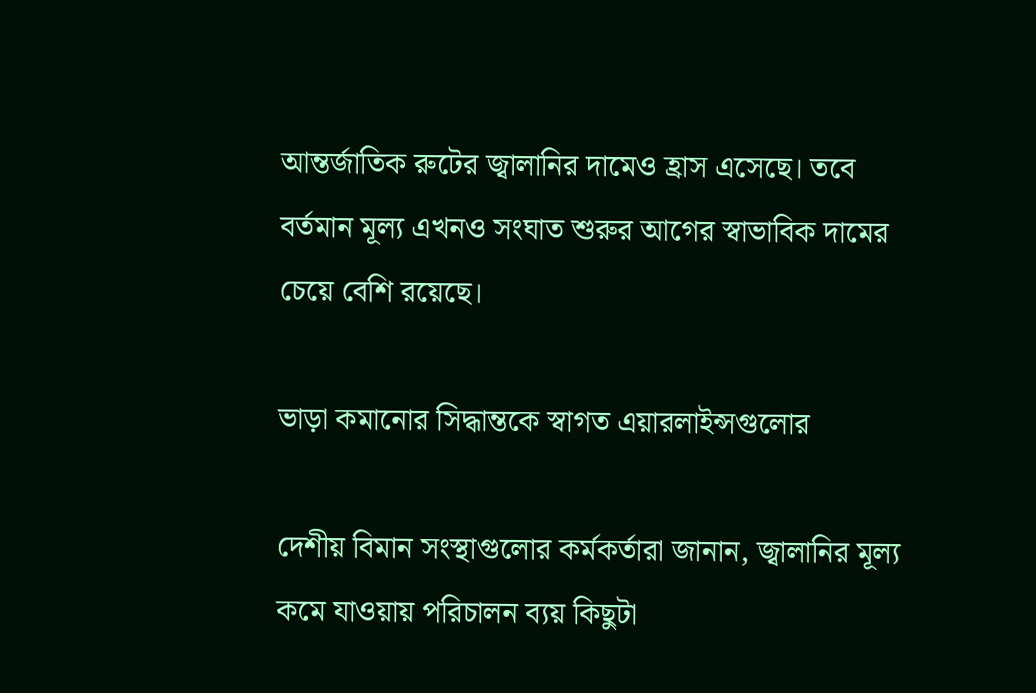আন্তর্জাতিক রুটের জ্বালানির দামেও হ্রাস এসেছে। তবে বর্তমান মূল্য এখনও সংঘাত শুরুর আগের স্বাভাবিক দামের চেয়ে বেশি রয়েছে।

ভাড়া কমানোর সিদ্ধান্তকে স্বাগত এয়ারলাইন্সগুলোর

দেশীয় বিমান সংস্থাগুলোর কর্মকর্তারা জানান, জ্বালানির মূল্য কমে যাওয়ায় পরিচালন ব্যয় কিছুটা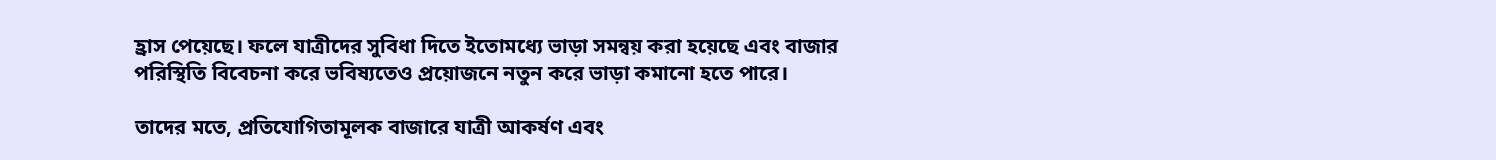হ্রাস পেয়েছে। ফলে যাত্রীদের সুবিধা দিতে ইতোমধ্যে ভাড়া সমন্বয় করা হয়েছে এবং বাজার পরিস্থিতি বিবেচনা করে ভবিষ্যতেও প্রয়োজনে নতুন করে ভাড়া কমানো হতে পারে।

তাদের মতে, প্রতিযোগিতামূলক বাজারে যাত্রী আকর্ষণ এবং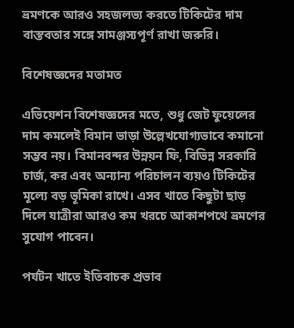ভ্রমণকে আরও সহজলভ্য করতে টিকিটের দাম বাস্তবতার সঙ্গে সামঞ্জস্যপূর্ণ রাখা জরুরি।

বিশেষজ্ঞদের মতামত

এভিয়েশন বিশেষজ্ঞদের মতে, শুধু জেট ফুয়েলের দাম কমলেই বিমান ভাড়া উল্লেখযোগ্যভাবে কমানো সম্ভব নয়। বিমানবন্দর উন্নয়ন ফি, বিভিন্ন সরকারি চার্জ, কর এবং অন্যান্য পরিচালন ব্যয়ও টিকিটের মূল্যে বড় ভূমিকা রাখে। এসব খাতে কিছুটা ছাড় দিলে যাত্রীরা আরও কম খরচে আকাশপথে ভ্রমণের সুযোগ পাবেন।

পর্যটন খাতে ইতিবাচক প্রভাব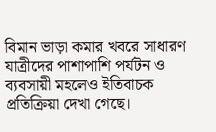বিমান ভাড়া কমার খবরে সাধারণ যাত্রীদের পাশাপাশি পর্যটন ও ব্যবসায়ী মহলেও ইতিবাচক প্রতিক্রিয়া দেখা গেছে।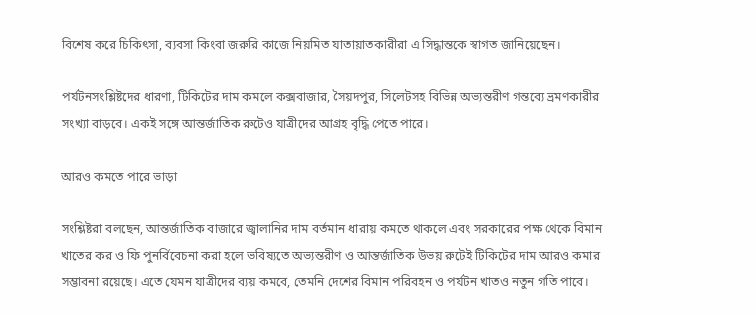বিশেষ করে চিকিৎসা, ব্যবসা কিংবা জরুরি কাজে নিয়মিত যাতায়াতকারীরা এ সিদ্ধান্তকে স্বাগত জানিয়েছেন।

পর্যটনসংশ্লিষ্টদের ধারণা, টিকিটের দাম কমলে কক্সবাজার, সৈয়দপুর, সিলেটসহ বিভিন্ন অভ্যন্তরীণ গন্তব্যে ভ্রমণকারীর সংখ্যা বাড়বে। একই সঙ্গে আন্তর্জাতিক রুটেও যাত্রীদের আগ্রহ বৃদ্ধি পেতে পারে।

আরও কমতে পারে ভাড়া

সংশ্লিষ্টরা বলছেন, আন্তর্জাতিক বাজারে জ্বালানির দাম বর্তমান ধারায় কমতে থাকলে এবং সরকারের পক্ষ থেকে বিমান খাতের কর ও ফি পুনর্বিবেচনা করা হলে ভবিষ্যতে অভ্যন্তরীণ ও আন্তর্জাতিক উভয় রুটেই টিকিটের দাম আরও কমার সম্ভাবনা রয়েছে। এতে যেমন যাত্রীদের ব্যয় কমবে, তেমনি দেশের বিমান পরিবহন ও পর্যটন খাতও নতুন গতি পাবে।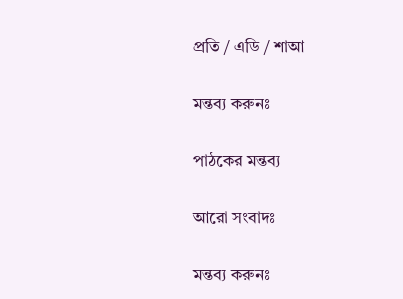প্রতি / এডি / শাআ

মন্তব্য করুনঃ

পাঠকের মন্তব্য

আরো সংবাদঃ

মন্তব্য করুনঃ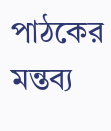পাঠকের মন্তব্য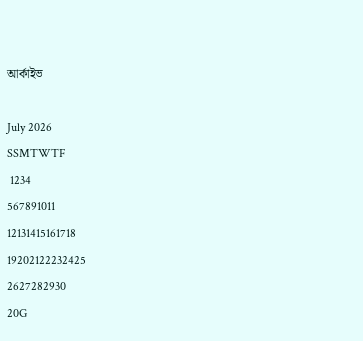আর্কাইভ

July 2026
SSMTWTF
 1234
567891011
12131415161718
19202122232425
2627282930
20G